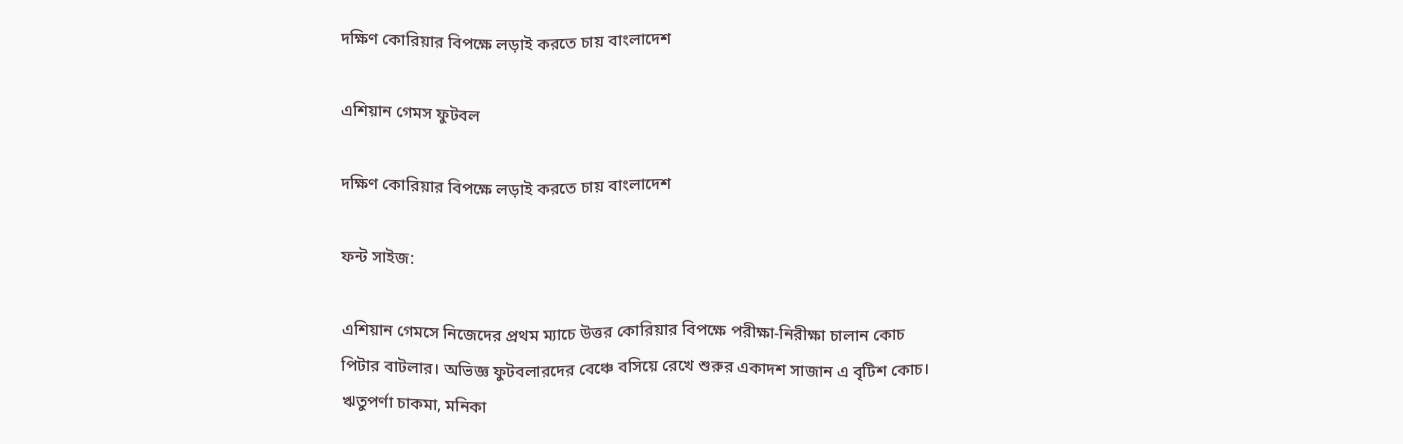দক্ষিণ কোরিয়ার বিপক্ষে লড়াই করতে চায় বাংলাদেশ

এশিয়ান গেমস ফুটবল

দক্ষিণ কোরিয়ার বিপক্ষে লড়াই করতে চায় বাংলাদেশ

ফন্ট সাইজ:

এশিয়ান গেমসে নিজেদের প্রথম ম্যাচে উত্তর কোরিয়ার বিপক্ষে পরীক্ষা-নিরীক্ষা চালান কোচ পিটার বাটলার। অভিজ্ঞ ফুটবলারদের বেঞ্চে বসিয়ে রেখে শুরুর একাদশ সাজান এ বৃটিশ কোচ। ঋতুপর্ণা চাকমা, মনিকা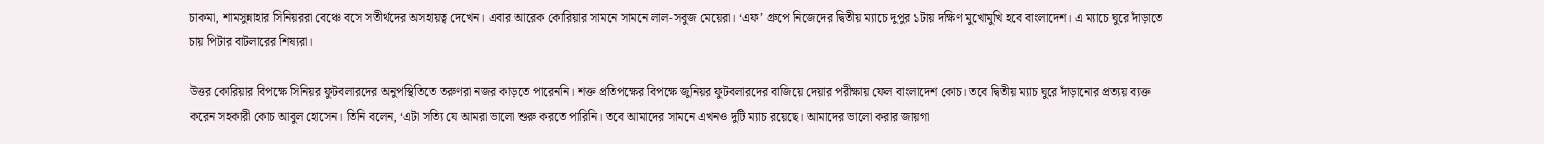চাকমা, শামসুন্নাহার সিনিয়ররা বেঞ্চে বসে সতীর্থদের অসহায়ত্ব দেখেন। এবার আরেক কোরিয়ার সামনে সামনে লাল-সবুজ মেয়েরা। ‘এফ’ গ্রুপে নিজেদের দ্বিতীয় ম্যাচে দুপুর ১টায় দক্ষিণ মুখোমুখি হবে বাংলাদেশ। এ ম্যাচে ঘুরে দাঁড়াতে চায় পিটার বাটলারের শিষ্যরা।

উত্তর কোরিয়ার বিপক্ষে সিনিয়র ফুটবলারদের অনুপস্থিতিতে তরুণরা নজর কাড়তে পারেননি। শক্ত প্রতিপক্ষের বিপক্ষে জুনিয়র ফুটবলারদের বাজিয়ে দেয়ার পরীক্ষায় ফেল বাংলাদেশ কোচ। তবে দ্বিতীয় ম্যাচ ঘুরে দাঁড়ানোর প্রত্যয় ব্যক্ত করেন সহকারী কোচ আবুল হোসেন। তিনি বলেন, ‘এটা সত্যি যে আমরা ভালো শুরু করতে পারিনি। তবে আমাদের সামনে এখনও দুটি ম্যাচ রয়েছে। আমাদের ভালো করার জায়গা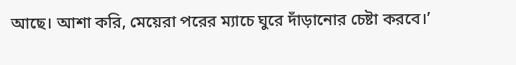আছে। আশা করি, মেয়েরা পরের ম্যাচে ঘুরে দাঁড়ানোর চেষ্টা করবে।’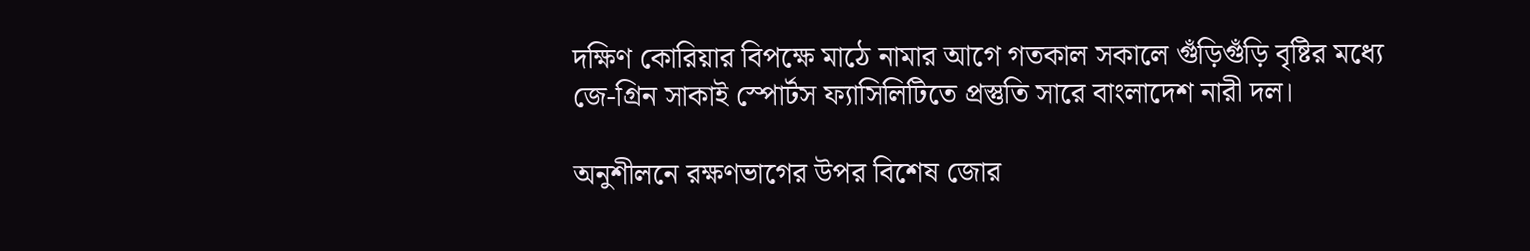দক্ষিণ কোরিয়ার বিপক্ষে মাঠে নামার আগে গতকাল সকালে গুঁড়িগুঁড়ি বৃষ্টির মধ্যে জে-গ্রিন সাকাই স্পোর্টস ফ্যাসিলিটিতে প্রস্তুতি সারে বাংলাদেশ নারী দল।

অনুশীলনে রক্ষণভাগের উপর বিশেষ জোর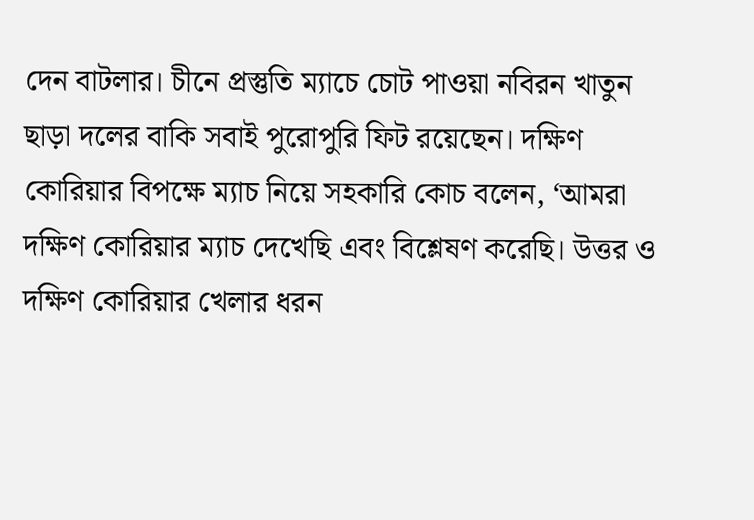দেন বাটলার। চীনে প্রস্তুতি ম্যাচে চোট পাওয়া নবিরন খাতুন ছাড়া দলের বাকি সবাই পুরোপুরি ফিট রয়েছেন। দক্ষিণ কোরিয়ার বিপক্ষে ম্যাচ নিয়ে সহকারি কোচ বলেন, ‘আমরা দক্ষিণ কোরিয়ার ম্যাচ দেখেছি এবং বিশ্লেষণ করেছি। উত্তর ও দক্ষিণ কোরিয়ার খেলার ধরন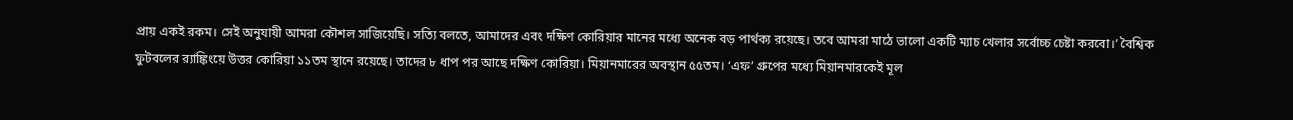প্রায় একই রকম। সেই অনুযায়ী আমরা কৌশল সাজিয়েছি। সত্যি বলতে, আমাদের এবং দক্ষিণ কোরিয়ার মানের মধ্যে অনেক বড় পার্থক্য রয়েছে। তবে আমরা মাঠে ভালো একটি ম্যাচ খেলার সর্বোচ্চ চেষ্টা করবো।’ বৈশ্বিক ফুটবলের র‌্যাঙ্কিংয়ে উত্তর কোরিয়া ১১তম স্থানে রয়েছে। তাদের ৮ ধাপ পর আছে দক্ষিণ কোরিয়া। মিয়ানমারের অবস্থান ৫৫তম। ‘এফ’ গ্রুপের মধ্যে মিয়ানমারকেই মূল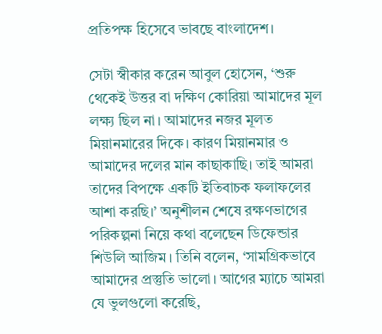প্রতিপক্ষ হিসেবে ভাবছে বাংলাদেশ।

সেটা স্বীকার করেন আবুল হোসেন, ‘শুরু থেকেই উত্তর বা দক্ষিণ কোরিয়া আমাদের মূল লক্ষ্য ছিল না। আমাদের নজর মূলত মিয়ানমারের দিকে। কারণ মিয়ানমার ও আমাদের দলের মান কাছাকাছি। তাই আমরা তাদের বিপক্ষে একটি ইতিবাচক ফলাফলের আশা করছি।’ অনুশীলন শেষে রক্ষণভাগের পরিকল্পনা নিয়ে কথা বলেছেন ডিফেন্ডার শিউলি আজিম। তিনি বলেন, ‘সামগ্রিকভাবে আমাদের প্রস্তুতি ভালো। আগের ম্যাচে আমরা যে ভুলগুলো করেছি,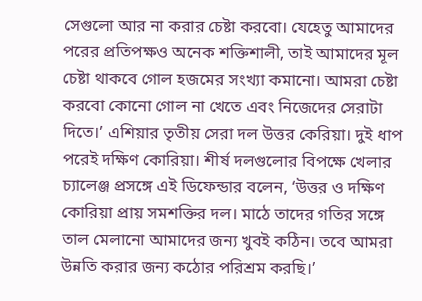সেগুলো আর না করার চেষ্টা করবো। যেহেতু আমাদের পরের প্রতিপক্ষও অনেক শক্তিশালী, তাই আমাদের মূল চেষ্টা থাকবে গোল হজমের সংখ্যা কমানো। আমরা চেষ্টা করবো কোনো গোল না খেতে এবং নিজেদের সেরাটা দিতে।’ এশিয়ার তৃতীয় সেরা দল উত্তর কেরিয়া। দুই ধাপ পরেই দক্ষিণ কোরিয়া। শীর্ষ দলগুলোর বিপক্ষে খেলার চ্যালেঞ্জ প্রসঙ্গে এই ডিফেন্ডার বলেন, ‘উত্তর ও দক্ষিণ কোরিয়া প্রায় সমশক্তির দল। মাঠে তাদের গতির সঙ্গে তাল মেলানো আমাদের জন্য খুবই কঠিন। তবে আমরা উন্নতি করার জন্য কঠোর পরিশ্রম করছি।’